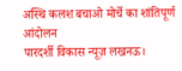अस्थि कलश बचाओ मोर्चे का शांतिपूर्ण आंदोलन
पारदर्शी विकास न्यूज़ लखनऊ।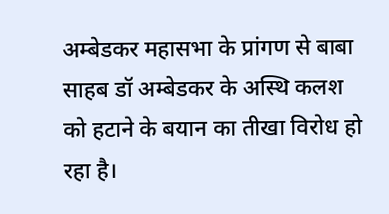अम्बेडकर महासभा के प्रांगण से बाबा साहब डॉ अम्बेडकर के अस्थि कलश को हटाने के बयान का तीखा विरोध हो रहा है।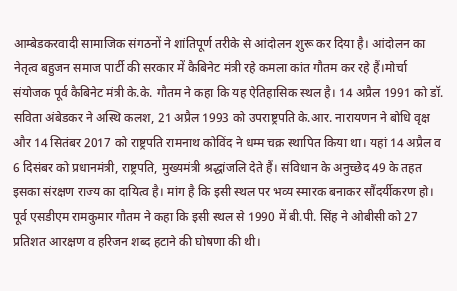आम्बेडकरवादी सामाजिक संगठनों ने शांतिपूर्ण तरीके से आंदोलन शुरू कर दिया है। आंदोलन का नेतृत्व बहुजन समाज पार्टी की सरकार में कैबिनेट मंत्री रहे कमला कांत गौतम कर रहे हैं।मोर्चा संयोजक पूर्व कैबिनेट मंत्री के.के. गौतम ने कहा कि यह ऐतिहासिक स्थल है। 14 अप्रैल 1991 को डॉ. सविता अंबेडकर ने अस्थि कलश, 21 अप्रैल 1993 को उपराष्ट्रपति के.आर. नारायणन ने बोधि वृक्ष और 14 सितंबर 2017 को राष्ट्रपति रामनाथ कोविंद ने धम्म चक्र स्थापित किया था। यहां 14 अप्रैल व 6 दिसंबर को प्रधानमंत्री, राष्ट्रपति, मुख्यमंत्री श्रद्धांजलि देते हैं। संविधान के अनुच्छेद 49 के तहत इसका संरक्षण राज्य का दायित्व है। मांग है कि इसी स्थल पर भव्य स्मारक बनाकर सौंदर्यीकरण हो। पूर्व एसडीएम रामकुमार गौतम ने कहा कि इसी स्थल से 1990 में बी.पी. सिंह ने ओबीसी को 27 प्रतिशत आरक्षण व हरिजन शब्द हटाने की घोषणा की थी।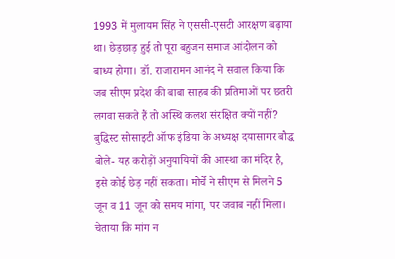1993 में मुलायम सिंह ने एससी-एसटी आरक्षण बढ़ाया था। छेड़छाड़ हुई तो पूरा बहुजन समाज आंदोलन को बाध्य होगा। डॉ. राजारामन आनंद ने सवाल किया कि जब सीएम प्रदेश की बाबा साहब की प्रतिमाओं पर छतरी लगवा सकते हैं तो अस्थि कलश संरक्षित क्यों नहीं? बुद्धिस्ट सोसाइटी ऑफ इंडिया के अध्यक्ष दयासागर बौद्ध बोले- यह करोड़ों अनुयायियों की आस्था का मंदिर है, इसे कोई छेड़ नहीं सकता। मोर्चे ने सीएम से मिलने 5 जून व 11 जून को समय मांगा, पर जवाब नहीं मिला। चेताया कि मांग न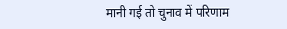मानी गई तो चुनाव में परिणाम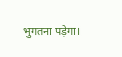भुगतना पड़ेगा।